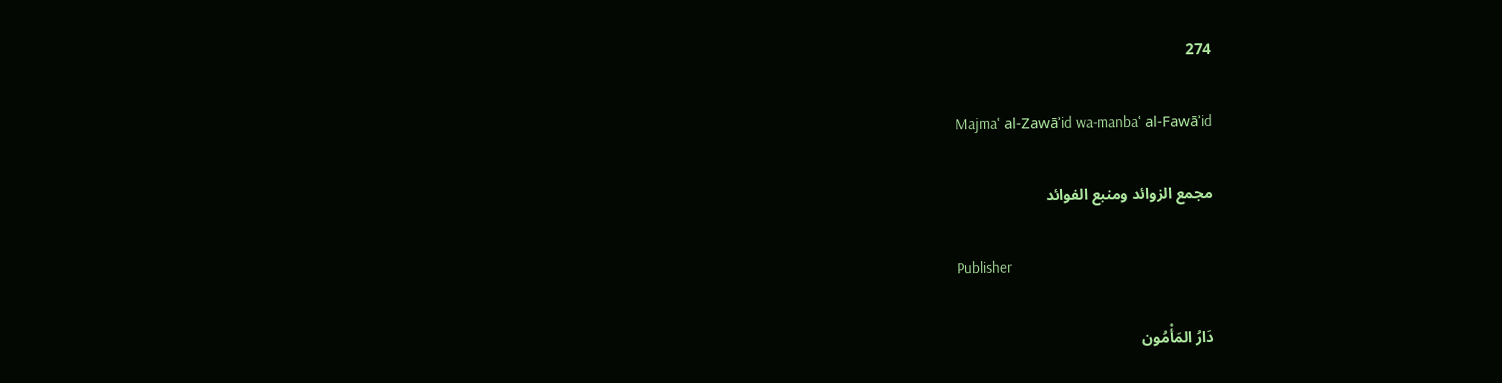274

Majmaʿ al-Zawāʾid wa-manbaʿ al-Fawāʾid

مجمع الزوائد ومنبع الفوائد

Publisher

دَارُ المَأْمُون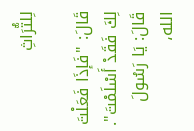لِلتُّرَاثِ

قَالَ: "فَإذَا فَعَلْتَ لِكَ فَقَدْ أَسْلَمْتَ".
قَالَ: يَا رَسُولَ الله،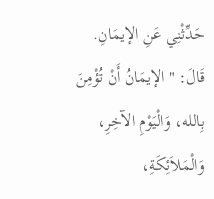حَدِّثْنِي عَنِ الإيمَانِ.
قَالَ: "الإيمَانُ أَنْ تُؤْمِنَ بِالله، وَالْيَوْمِ الآخِرِ، وَالْمَلاَئِكَةِ،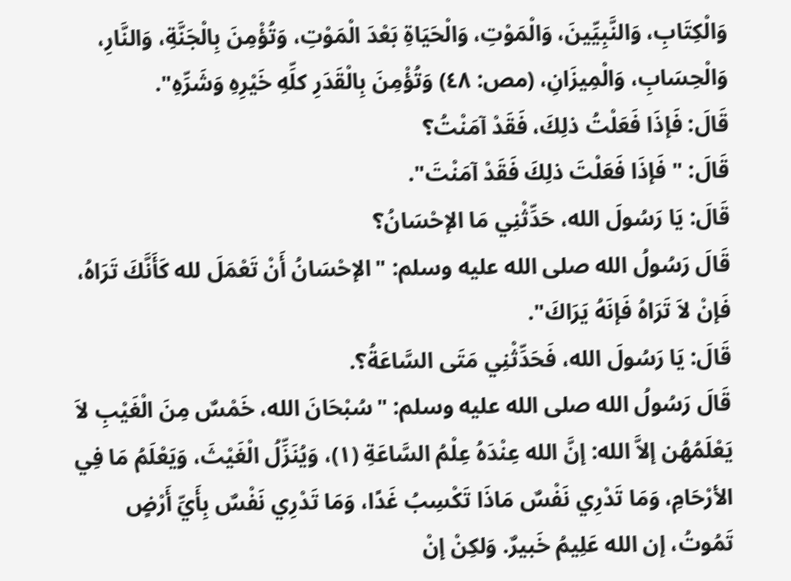وَالْكِتَابِ، وَالنَّبِيِّينَ، وَالْمَوْتِ، وَالْحَيَاةِ بَعْدَ الْمَوْتِ، وَتُؤْمِنَ بِالْجَنَّةِ، وَالنَّارِ، وَالْحِسَابِ، وَالْمِيزَانِ، (مص: ٤٨) وَتُؤْمِنَ بِالْقَدَرِ كلِّهِ خَيْرِهِ وَشَرِّهِ".
قَالَ: فَإذَا فَعَلْتُ ذلِكَ، فَقَدْ آمَنْتُ؟
قَالَ: "فَإذَا فَعَلْتَ ذلِكَ فَقَدْ آمَنْتَ".
قَالَ: يَا رَسُولَ الله، حَدِّثْنِي مَا الإحْسَانُ؟
قَالَ رَسُولُ الله صلى الله عليه وسلم: "الإحْسَانُ أَنْ تَعْمَلَ لله كَأَنَّكَ تَرَاهُ، فَإنْ لاَ تَرَاهُ فَإنَهُ يَرَاكَ".
قَالَ: يَا رَسُولَ الله، فَحَدِّثْنِي مَتَى السَّاعَةُ؟.
قَالَ رَسُولُ الله صلى الله عليه وسلم: "سُبْحَانَ الله، خَمْسٌ مِنَ الْغَيْبِ لاَ يَعْلَمُهُن إلاَّ الله: إنَّ الله عِنْدَهُ عِلْمُ السَّاعَةِ (١)، وَيُنَزِّلُ الْغَيْثَ، وَيَعْلَمُ مَا فِي الأرْحَامِ، وَمَا تَدْرِي نَفْسٌ مَاذَا تَكْسِبُ غَدًا، وَمَا تَدْرِي نَفْسٌ بِأَيِّ أَرْضٍ تَمُوتُ، إن الله عَلِيمُ خَبيرٌ. وَلكِنْ إنْ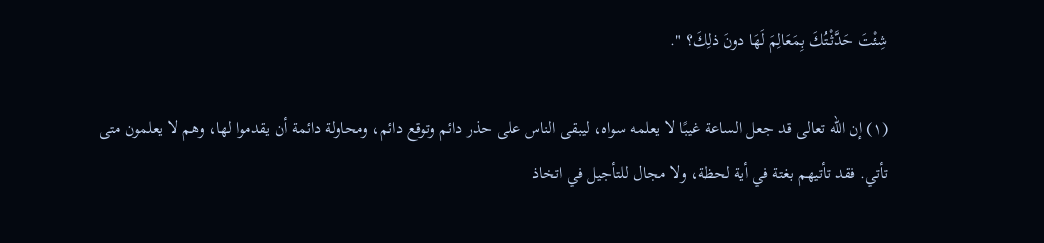شِئْتَ حَدَّثْتُكَ بِمَعَالِمَ لَهَا دونَ ذلِكَ؟ ".

(١) إن الله تعالى قد جعل الساعة غيبًا لا يعلمه سواه، ليبقى الناس على حذر دائم وتوقع دائم، ومحاولة دائمة أن يقدموا لها، وهم لا يعلمون متى تأتي. فقد تأتيهم بغتة في أية لحظة، ولا مجال للتأجيل في اتخاذ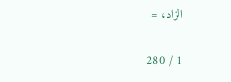الزاد، =

1 / 280